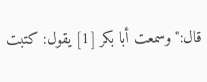قال:"وسمعت أبا بكر [1] يقول: كتبت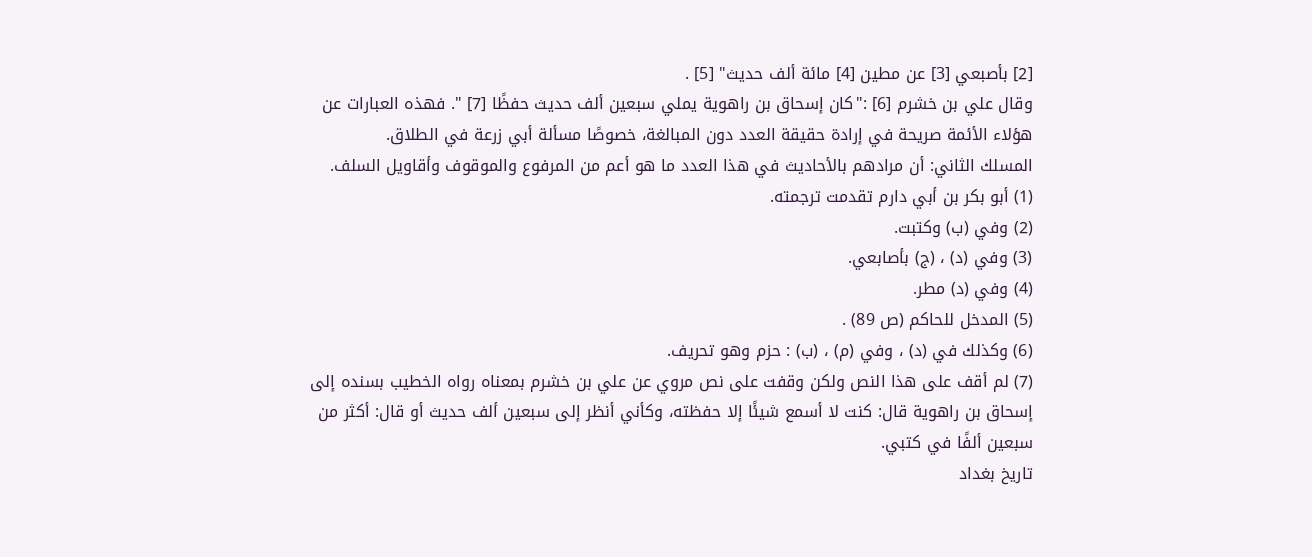[2] بأصبعي [3] عن مطين [4] مائة ألف حديث" [5] .
وقال علي بن خشرم [6] :"كان إسحاق بن راهوية يملي سبعين ألف حديث حفظًا [7] ". فهذه العبارات عن هؤلاء الأئمة صريحة في إرادة حقيقة العدد دون المبالغة، خصوصًا مسألة أبي زرعة في الطلاق.
المسلك الثاني: أن مرادهم بالأحاديث في هذا العدد ما هو أعم من المرفوع والموقوف وأقاويل السلف.
(1) أبو بكر بن أبي دارم تقدمت ترجمته.
(2) وفي (ب) وكتبت.
(3) وفي (د) ، (ج) بأصابعي.
(4) وفي (د) مطر.
(5) المدخل للحاكم (ص 89) .
(6) وكذلك في (د) ، وفي (م) ، (ب) : حزم وهو تحريف.
(7) لم أقف على هذا النص ولكن وقفت على نص مروي عن علي بن خشرم بمعناه رواه الخطيب بسنده إلى إسحاق بن راهوية قال: كنت لا أسمع شيئًا إلا حفظته، وكأني أنظر إلى سبعين ألف حديث أو قال: أكثر من سبعين ألفًا في كتبي.
تاريخ بغداد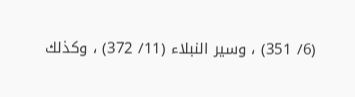(6/ 351) ، وسير النبلاء (11/ 372) ، وكذلك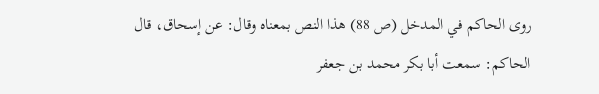روى الحاكم في المدخل (ص 88) هذا النص بمعناه وقال: عن إسحاق، قال الحاكم: سمعت أبا بكر محمد بن جعفر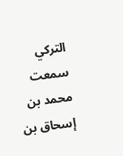التركي سمعت محمد بن إسحاق بن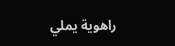راهوية يملي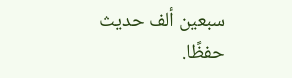سبعين ألف حديث حفظًا.